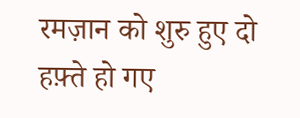रमज़ान को शुरु हुए दो हफ़्ते हो गए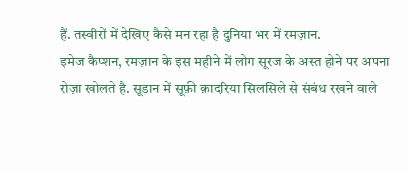हैं. तस्वीरों में देखिए कैसे मन रहा है दुनिया भर में रमज़ान.
इमेज कैप्शन, रमज़ान के इस महीने में लोग सूरज के अस्त होने पर अपना रोज़ा खोलते है. सूडान में सूफ़ी क़ादरिया सिलसिले से संबंध रखने वाले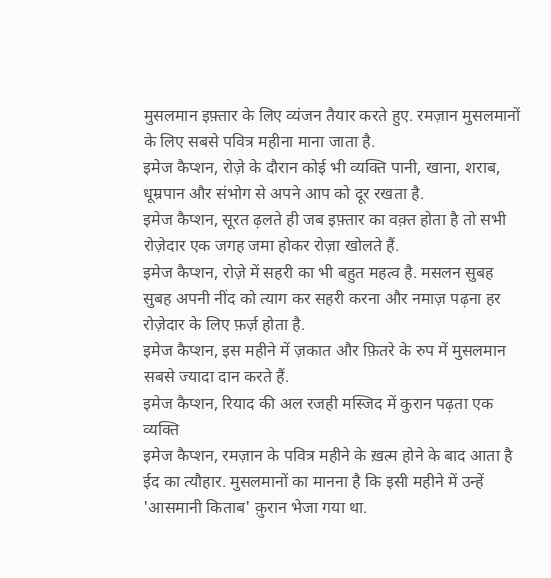मुसलमान इफ़्तार के लिए व्यंजन तैयार करते हुए. रमज़ान मुसलमानों के लिए सबसे पवित्र महीना माना जाता है.
इमेज कैप्शन, रोज़े के दौरान कोई भी व्यक्ति पानी, खाना, शराब, धूम्रपान और संभोग से अपने आप को दूर रखता है.
इमेज कैप्शन, सूरत ढ़लते ही जब इफ़्तार का वक़्त होता है तो सभी रोज़ेदार एक जगह जमा होकर रोज़ा खोलते हैं.
इमेज कैप्शन, रोज़े में सहरी का भी बहुत महत्व है. मसलन सुबह सुबह अपनी नींद को त्याग कर सहरी करना और नमाज़ पढ़ना हर रोज़ेदार के लिए फ़र्ज़ होता है.
इमेज कैप्शन, इस महीने में ज़कात और फ़ितरे के रुप में मुसलमान सबसे ज्यादा दान करते हैं.
इमेज कैप्शन, रियाद की अल रजही मस्जिद में कुरान पढ़ता एक व्यक्ति
इमेज कैप्शन, रमज़ान के पवित्र महीने के ख़त्म होने के बाद आता है ईद का त्यौहार. मुसलमानों का मानना है कि इसी महीने में उन्हें 'आसमानी किताब' क़ुरान भेजा गया था.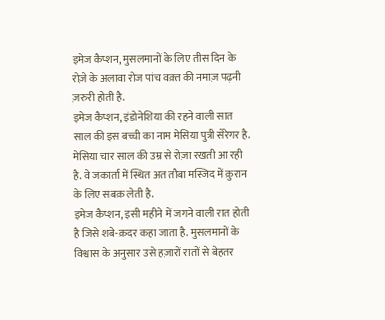इमेज कैप्शन, मुसलमानों के लिए तीस दिन के रोज़े के अलावा रोज पांच वक़्त की नमाज़ पढ़नी ज़रुरी होती है.
इमेज कैप्शन, इंडोनेशिया की रहने वाली सात साल की इस बच्ची का नाम मेसिया पुत्री सेरेगर है. मेसिया चार साल की उम्र से रोज़ा रखती आ रही है. वे जकार्ता में स्थित अत तौबा मस्जिद में क़ुरान के लिए सबक़ लेती है.
इमेज कैप्शन, इसी महीने में जगने वाली रात होती है जिसे शबे-क़दर कहा जाता है. मुसलमानों के विश्वास के अनुसार उसे हज़ारों रातों से बेहतर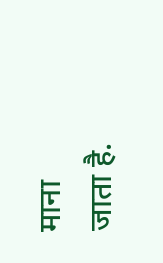माना जाता है.